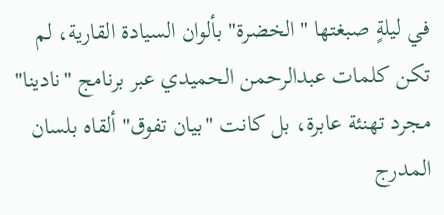في ليلةٍ صبغتها "الخضرة" بألوان السيادة القارية، لم تكن كلمات عبدالرحمن الحميدي عبر برنامج "نادينا" مجرد تهنئة عابرة، بل كانت "بيان تفوق" ألقاه بلسان المدرج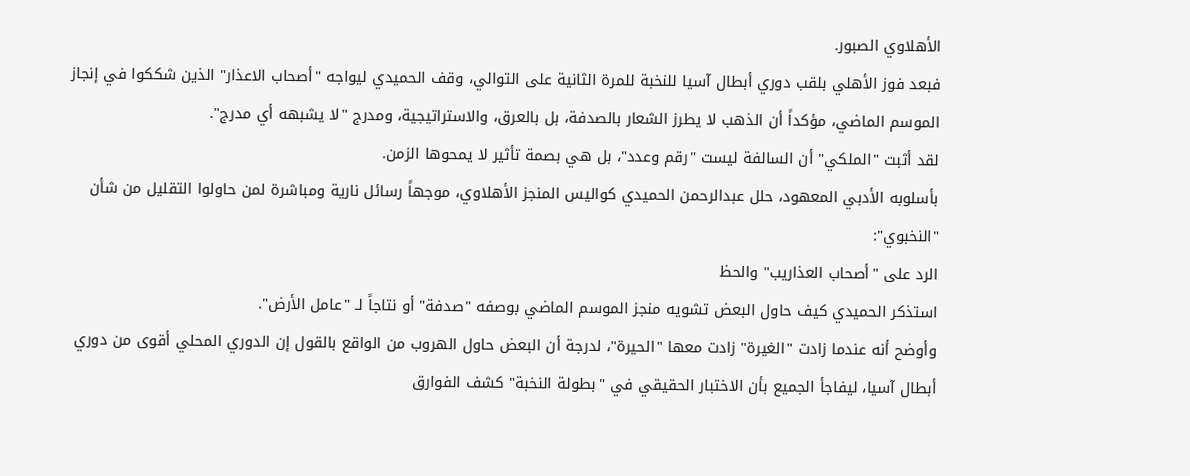الأهلاوي الصبور.
فبعد فوز الأهلي بلقب دوري أبطال آسيا للنخبة للمرة الثانية على التوالي، وقف الحميدي ليواجه "أصحاب الاعذار" الذين شككوا في إنجاز الموسم الماضي، مؤكداً أن الذهب لا يطرز الشعار بالصدفة، بل بالعرق، والاستراتيجية، ومدرج "لا يشبهه أي مدرج".
لقد أثبت "الملكي" أن السالفة ليست "رقم وعدد"، بل هي بصمة تأثير لا يمحوها الزمن.
بأسلوبه الأدبي المعهود، حلل عبدالرحمن الحميدي كواليس المنجز الأهلاوي، موجهاً رسائل نارية ومباشرة لمن حاولوا التقليل من شأن "النخبوي":
الرد على "أصحاب العذاريب" والحظ
استذكر الحميدي كيف حاول البعض تشويه منجز الموسم الماضي بوصفه "صدفة" أو نتاجاً لـ "عامل الأرض".
وأوضح أنه عندما زادت "الغيرة" زادت معها "الحيرة"، لدرجة أن البعض حاول الهروب من الواقع بالقول إن الدوري المحلي أقوى من دوري أبطال آسيا، ليفاجأ الجميع بأن الاختبار الحقيقي في "بطولة النخبة" كشف الفوارق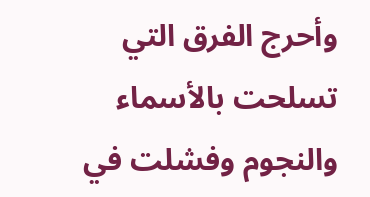وأحرج الفرق التي تسلحت بالأسماء والنجوم وفشلت في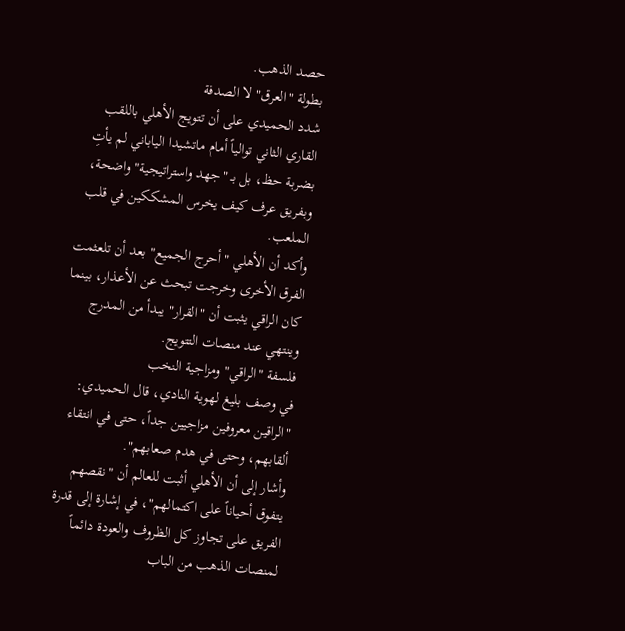حصد الذهب.
بطولة "العرق" لا الصدفة
شدد الحميدي على أن تتويج الأهلي باللقب القاري الثاني توالياً أمام ماتشيدا الياباني لم يأتِ بضربة حظ، بل بـ "جهد واستراتيجية" واضحة، وبفريق عرف كيف يخرس المشككين في قلب الملعب.
وأكد أن الأهلي "أحرج الجميع" بعد أن تلعثمت الفرق الأخرى وخرجت تبحث عن الأعذار، بينما كان الراقي يثبت أن "القرار" يبدأ من المدرج وينتهي عند منصات التتويج.
فلسفة "الراقي" ومزاجية النخب
في وصف بليغ لهوية النادي، قال الحميدي: "الراقين معروفين مزاجيين جداً، حتى في انتقاء ألقابهم، وحتى في هدم صعابهم".
وأشار إلى أن الأهلي أثبت للعالم أن "نقصهم يتفوق أحياناً على اكتمالهم"، في إشارة إلى قدرة الفريق على تجاوز كل الظروف والعودة دائماً لمنصات الذهب من الباب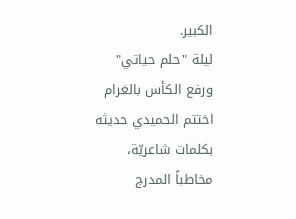الكبير.
ليلة "حلم حياتي" ورفع الكأس بالغرام
اختتم الحميدي حديثه بكلمات شاعريّة، مخاطباً المدرج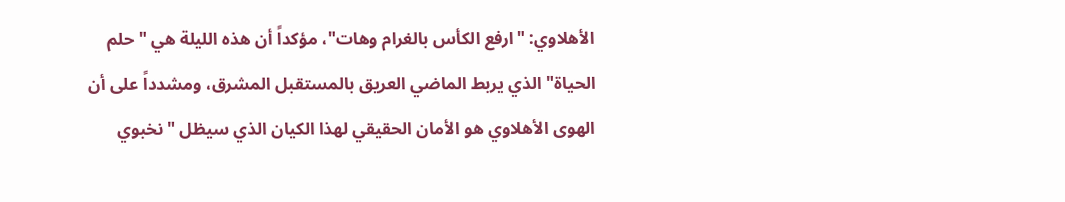الأهلاوي: "ارفع الكأس بالغرام وهات"، مؤكداً أن هذه الليلة هي "حلم الحياة" الذي يربط الماضي العريق بالمستقبل المشرق، ومشدداً على أن الهوى الأهلاوي هو الأمان الحقيقي لهذا الكيان الذي سيظل "نخبوي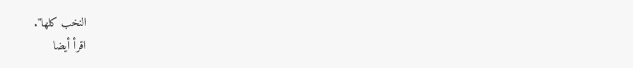النخب كلها".
اقرأ أيضا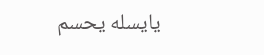يايسله يحسم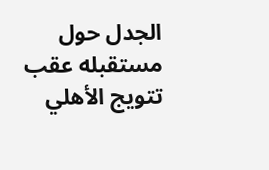الجدل حول مستقبله عقب تتويج الأهلي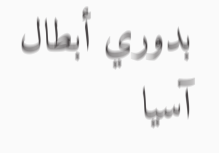بدوري أبطال آسيا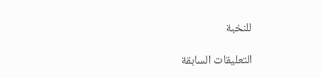للنخبة

التعليقات السابقة